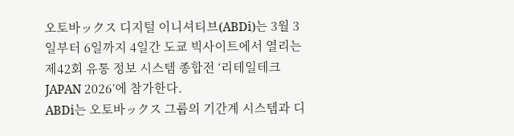오토바ックス 디지털 이니셔티브(ABDi)는 3월 3일부터 6일까지 4일간 도쿄 빅사이트에서 열리는 제42회 유통 정보 시스템 종합전 ‘리테일테크 JAPAN 2026’에 참가한다.
ABDi는 오토바ックス 그룹의 기간계 시스템과 디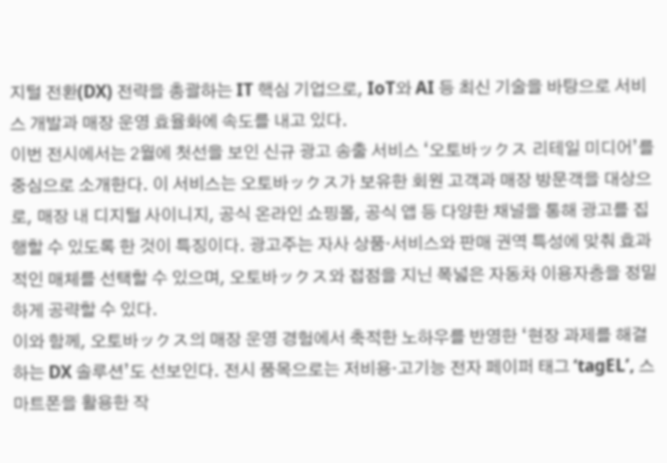지털 전환(DX) 전략을 총괄하는 IT 핵심 기업으로, IoT와 AI 등 최신 기술을 바탕으로 서비스 개발과 매장 운영 효율화에 속도를 내고 있다.
이번 전시에서는 2월에 첫선을 보인 신규 광고 송출 서비스 ‘오토바ックス 리테일 미디어’를 중심으로 소개한다. 이 서비스는 오토바ックス가 보유한 회원 고객과 매장 방문객을 대상으로, 매장 내 디지털 사이니지, 공식 온라인 쇼핑몰, 공식 앱 등 다양한 채널을 통해 광고를 집행할 수 있도록 한 것이 특징이다. 광고주는 자사 상품·서비스와 판매 권역 특성에 맞춰 효과적인 매체를 선택할 수 있으며, 오토바ックス와 접점을 지닌 폭넓은 자동차 이용자층을 정밀하게 공략할 수 있다.
이와 함께, 오토바ックス의 매장 운영 경험에서 축적한 노하우를 반영한 ‘현장 과제를 해결하는 DX 솔루션’도 선보인다. 전시 품목으로는 저비용·고기능 전자 페이퍼 태그 ‘tagEL’, 스마트폰을 활용한 작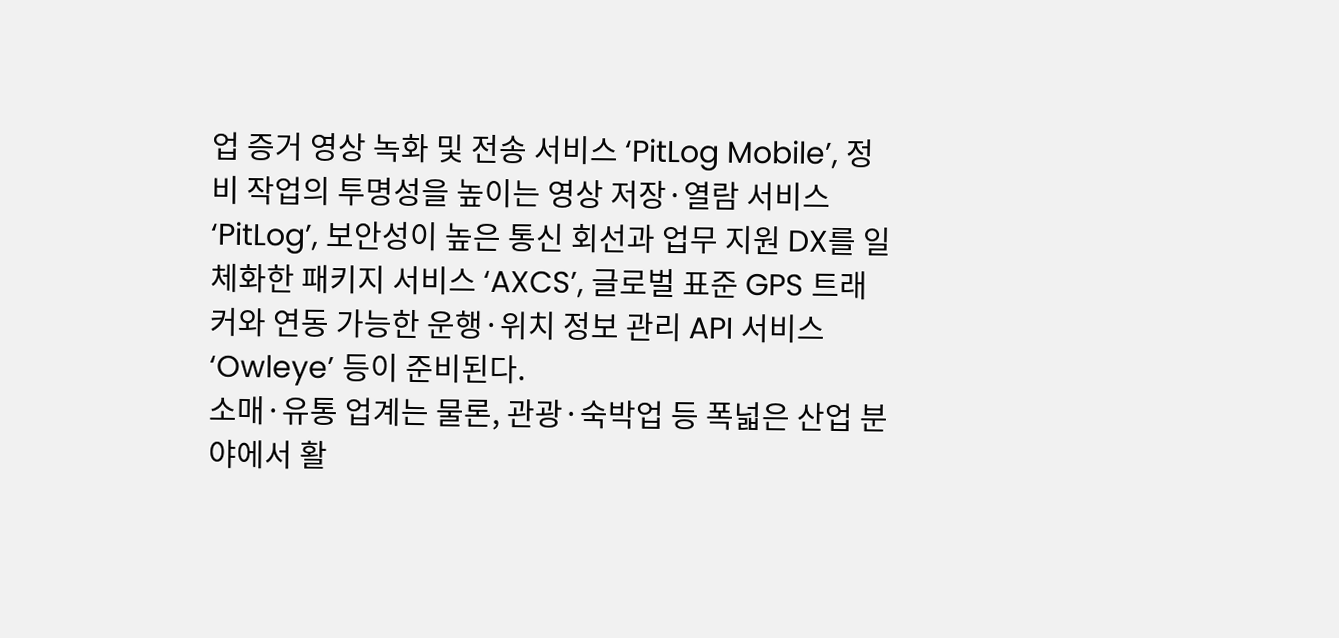업 증거 영상 녹화 및 전송 서비스 ‘PitLog Mobile’, 정비 작업의 투명성을 높이는 영상 저장·열람 서비스 ‘PitLog’, 보안성이 높은 통신 회선과 업무 지원 DX를 일체화한 패키지 서비스 ‘AXCS’, 글로벌 표준 GPS 트래커와 연동 가능한 운행·위치 정보 관리 API 서비스 ‘Owleye’ 등이 준비된다.
소매·유통 업계는 물론, 관광·숙박업 등 폭넓은 산업 분야에서 활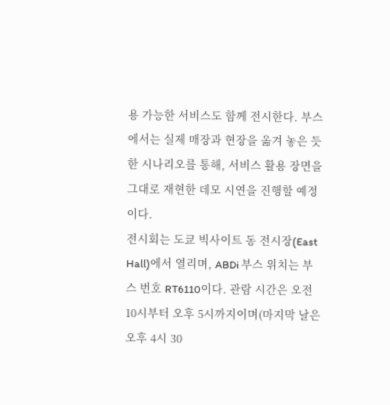용 가능한 서비스도 함께 전시한다. 부스에서는 실제 매장과 현장을 옮겨 놓은 듯한 시나리오를 통해, 서비스 활용 장면을 그대로 재현한 데모 시연을 진행할 예정이다.
전시회는 도쿄 빅사이트 동 전시장(East Hall)에서 열리며, ABDi 부스 위치는 부스 번호 RT6110이다. 관람 시간은 오전 10시부터 오후 5시까지이며(마지막 날은 오후 4시 30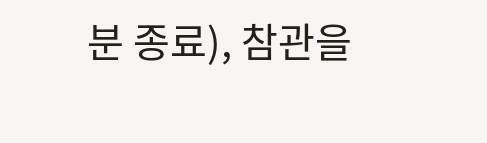분 종료), 참관을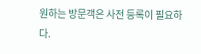원하는 방문객은 사전 등록이 필요하다.